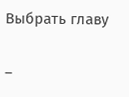Выбрать главу

–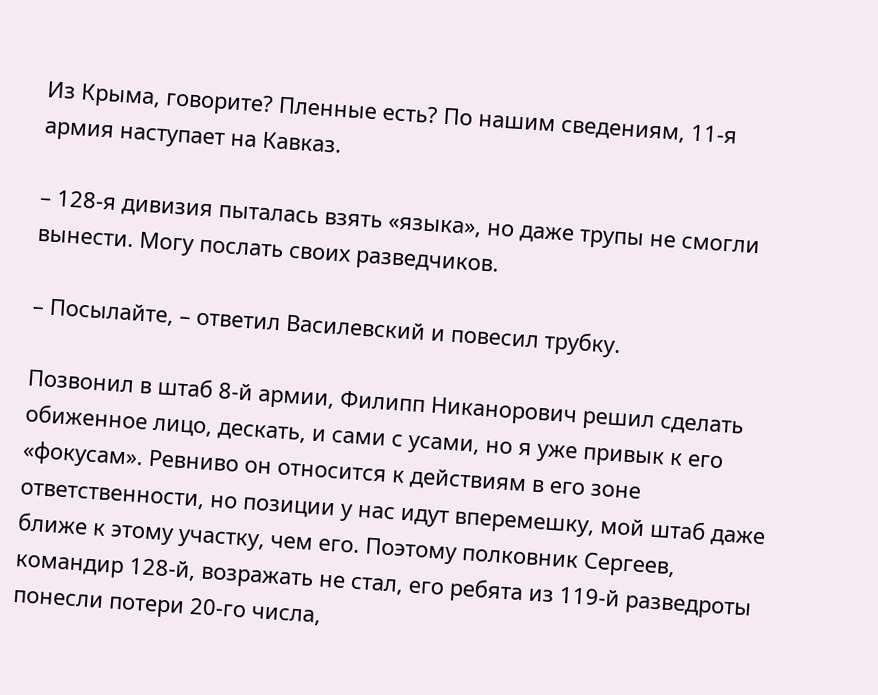Из Крыма, говорите? Пленные есть? По нашим сведениям, 11-я армия наступает на Кавказ.

– 128-я дивизия пыталась взять «языка», но даже трупы не смогли вынести. Могу послать своих разведчиков.

– Посылайте, – ответил Василевский и повесил трубку.

Позвонил в штаб 8-й армии, Филипп Никанорович решил сделать обиженное лицо, дескать, и сами с усами, но я уже привык к его «фокусам». Ревниво он относится к действиям в его зоне ответственности, но позиции у нас идут вперемешку, мой штаб даже ближе к этому участку, чем его. Поэтому полковник Сергеев, командир 128-й, возражать не стал, его ребята из 119-й разведроты понесли потери 20-го числа,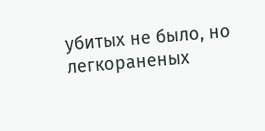убитых не было, но легкораненых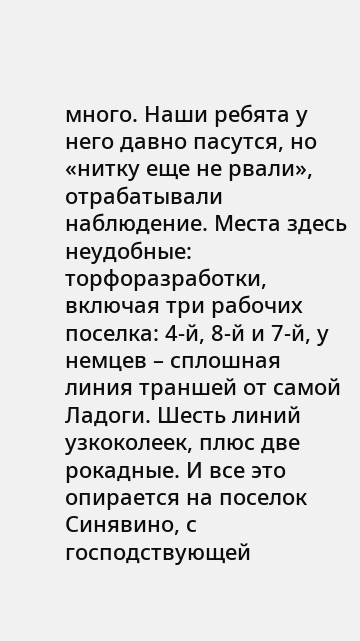много. Наши ребята у него давно пасутся, но «нитку еще не рвали», отрабатывали наблюдение. Места здесь неудобные: торфоразработки, включая три рабочих поселка: 4-й, 8-й и 7-й, у немцев – сплошная линия траншей от самой Ладоги. Шесть линий узкоколеек, плюс две рокадные. И все это опирается на поселок Синявино, с господствующей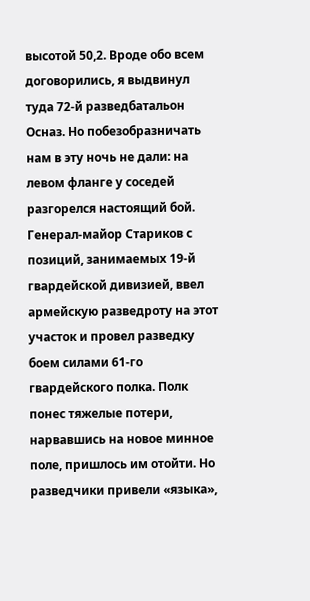высотой 50,2. Вроде обо всем договорились, я выдвинул туда 72-й разведбатальон Осназ. Но побезобразничать нам в эту ночь не дали: на левом фланге у соседей разгорелся настоящий бой. Генерал-майор Стариков с позиций, занимаемых 19-й гвардейской дивизией, ввел армейскую разведроту на этот участок и провел разведку боем силами 61-го гвардейского полка. Полк понес тяжелые потери, нарвавшись на новое минное поле, пришлось им отойти. Но разведчики привели «языка»,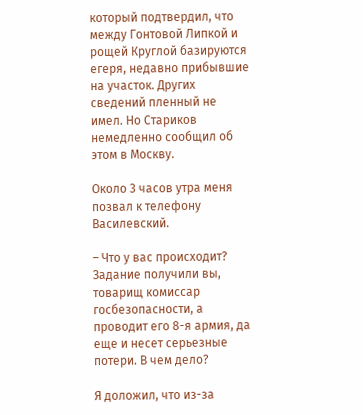который подтвердил, что между Гонтовой Липкой и рощей Круглой базируются егеря, недавно прибывшие на участок. Других сведений пленный не имел. Но Стариков немедленно сообщил об этом в Москву.

Около 3 часов утра меня позвал к телефону Василевский.

– Что у вас происходит? Задание получили вы, товарищ комиссар госбезопасности, а проводит его 8-я армия, да еще и несет серьезные потери. В чем дело?

Я доложил, что из-за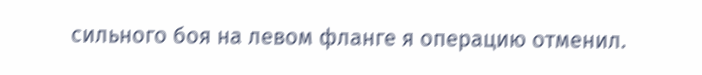сильного боя на левом фланге я операцию отменил.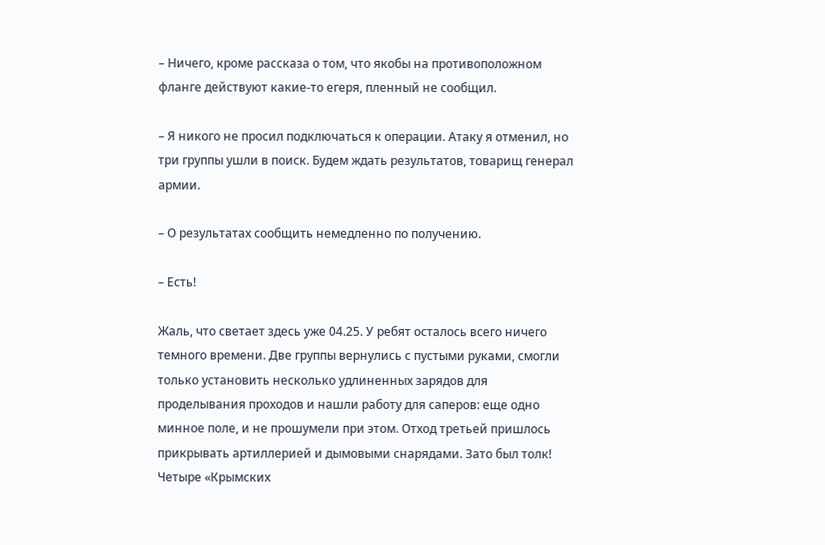– Ничего, кроме рассказа о том, что якобы на противоположном фланге действуют какие-то егеря, пленный не сообщил.

– Я никого не просил подключаться к операции. Атаку я отменил, но три группы ушли в поиск. Будем ждать результатов, товарищ генерал армии.

– О результатах сообщить немедленно по получению.

– Есть!

Жаль, что светает здесь уже 04.25. У ребят осталось всего ничего темного времени. Две группы вернулись с пустыми руками, смогли только установить несколько удлиненных зарядов для проделывания проходов и нашли работу для саперов: еще одно минное поле, и не прошумели при этом. Отход третьей пришлось прикрывать артиллерией и дымовыми снарядами. Зато был толк! Четыре «Крымских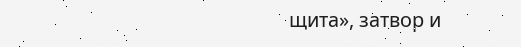щита», затвор и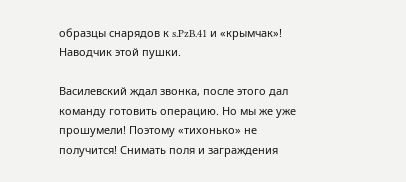образцы снарядов к s.PzB.41 и «крымчак»! Наводчик этой пушки.

Василевский ждал звонка, после этого дал команду готовить операцию. Но мы же уже прошумели! Поэтому «тихонько» не получится! Снимать поля и заграждения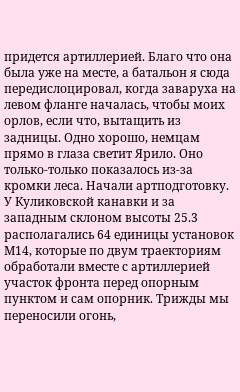придется артиллерией. Благо что она была уже на месте, а батальон я сюда передислоцировал, когда заваруха на левом фланге началась, чтобы моих орлов, если что, вытащить из задницы. Одно хорошо, немцам прямо в глаза светит Ярило. Оно только-только показалось из-за кромки леса. Начали артподготовку. У Куликовской канавки и за западным склоном высоты 25.3 располагались 64 единицы установок М14, которые по двум траекториям обработали вместе с артиллерией участок фронта перед опорным пунктом и сам опорник. Трижды мы переносили огонь,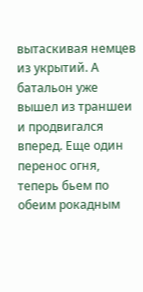вытаскивая немцев из укрытий. А батальон уже вышел из траншеи и продвигался вперед. Еще один перенос огня, теперь бьем по обеим рокадным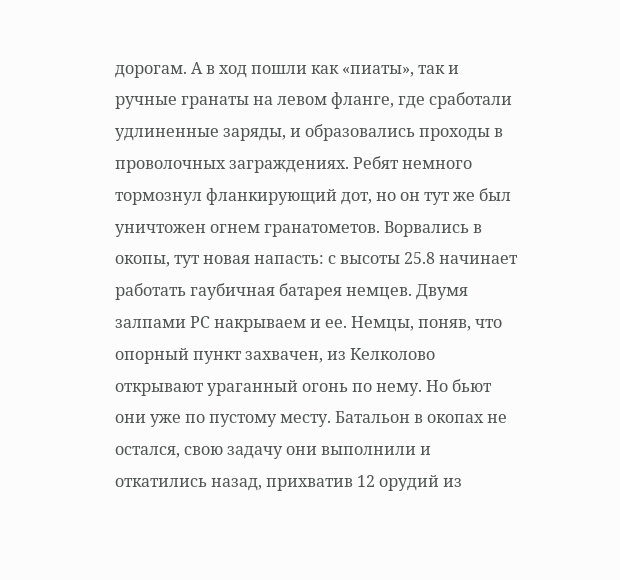дорогам. А в ход пошли как «пиаты», так и ручные гранаты на левом фланге, где сработали удлиненные заряды, и образовались проходы в проволочных заграждениях. Ребят немного тормознул фланкирующий дот, но он тут же был уничтожен огнем гранатометов. Ворвались в окопы, тут новая напасть: с высоты 25.8 начинает работать гаубичная батарея немцев. Двумя залпами РС накрываем и ее. Немцы, поняв, что опорный пункт захвачен, из Келколово открывают ураганный огонь по нему. Но бьют они уже по пустому месту. Батальон в окопах не остался, свою задачу они выполнили и откатились назад, прихватив 12 орудий из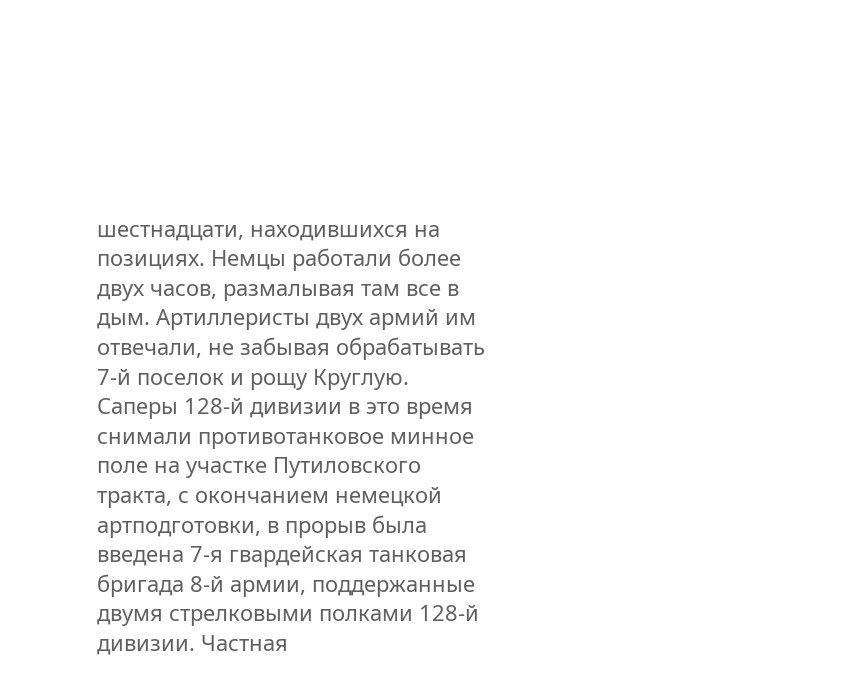шестнадцати, находившихся на позициях. Немцы работали более двух часов, размалывая там все в дым. Артиллеристы двух армий им отвечали, не забывая обрабатывать 7-й поселок и рощу Круглую. Саперы 128-й дивизии в это время снимали противотанковое минное поле на участке Путиловского тракта, с окончанием немецкой артподготовки, в прорыв была введена 7-я гвардейская танковая бригада 8-й армии, поддержанные двумя стрелковыми полками 128-й дивизии. Частная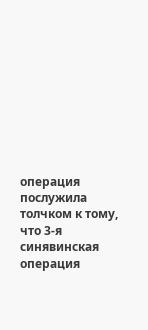операция послужила толчком к тому, что 3-я синявинская операция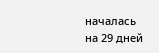началась на 29 дней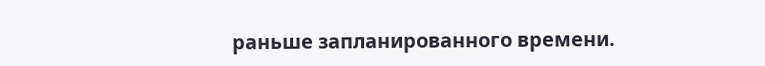раньше запланированного времени.